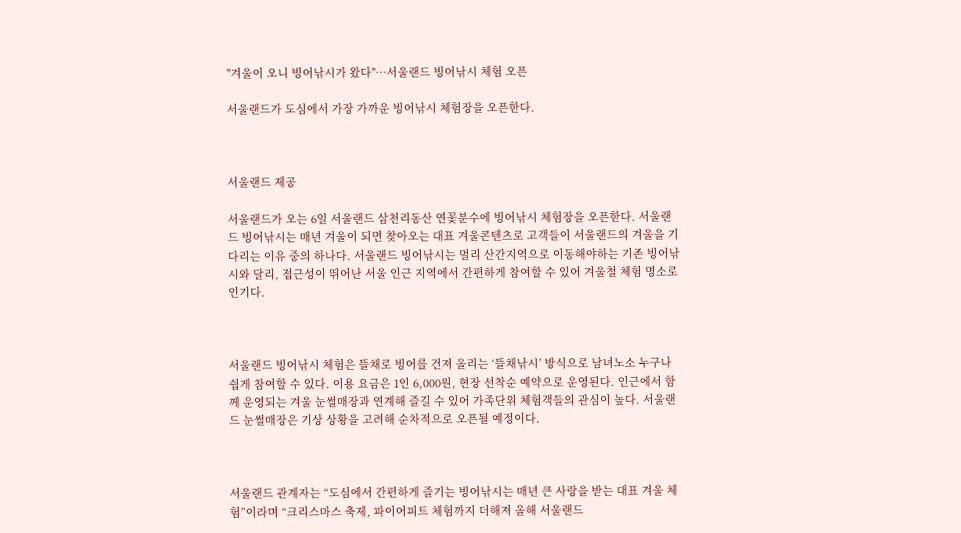"겨울이 오니 빙어낚시가 왔다"…서울랜드 빙어낚시 체험 오픈

서울랜드가 도심에서 가장 가까운 빙어낚시 체험장을 오픈한다.



서울랜드 제공

서울랜드가 오는 6일 서울랜드 삼천리동산 연꽃분수에 빙어낚시 체험장을 오픈한다. 서울랜드 빙어낚시는 매년 겨울이 되면 찾아오는 대표 겨울콘텐츠로 고객들이 서울랜드의 겨울을 기다리는 이유 중의 하나다. 서울랜드 빙어낚시는 멀리 산간지역으로 이동해야하는 기존 빙어낚시와 달리, 접근성이 뛰어난 서울 인근 지역에서 간편하게 참여할 수 있어 겨울철 체험 명소로 인기다.



서울랜드 빙어낚시 체험은 뜰채로 빙어를 건져 올리는 ‘뜰채낚시’ 방식으로 남녀노소 누구나 쉽게 참여할 수 있다. 이용 요금은 1인 6,000원, 현장 선착순 예약으로 운영된다. 인근에서 함께 운영되는 겨울 눈썰매장과 연계해 즐길 수 있어 가족단위 체험객들의 관심이 높다. 서울랜드 눈썰매장은 기상 상황을 고려해 순차적으로 오픈될 예정이다.



서울랜드 관계자는 “도심에서 간편하게 즐기는 빙어낚시는 매년 큰 사랑을 받는 대표 겨울 체험”이라며 “크리스마스 축제, 파이어피트 체험까지 더해져 올해 서울랜드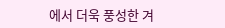에서 더욱 풍성한 겨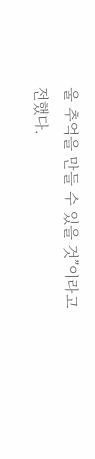울 추억을 만들 수 있을 것”이라고 전했다.